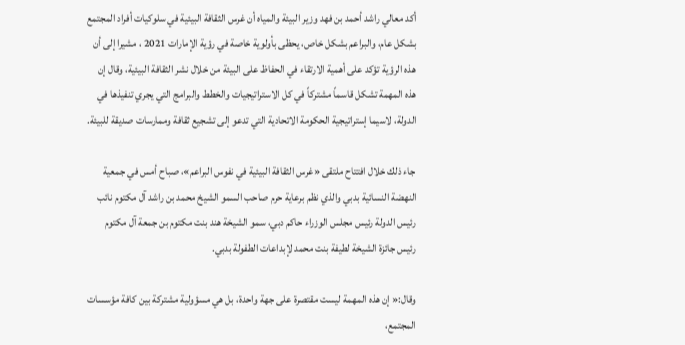أكد معالي راشد أحمد بن فهد وزير البيئة والمياه أن غرس الثقافة البيئية في سلوكيات أفراد المجتمع بشكل عام، والبراعم بشكل خاص، يحظى بأولوية خاصة في رؤية الإمارات 2021 ، مشيرا إلى أن هذه الرؤية تؤكد على أهمية الارتقاء في الحفاظ على البيئة من خلال نشر الثقافة البيئية، وقال إن هذه المهمة تشكل قاسماً مشتركاً في كل الاستراتيجيات والخطط والبرامج التي يجري تنفيذها في الدولة، لاسيما إستراتيجية الحكومة الاتحادية التي تدعو إلى تشجيع ثقافة وممارسات صديقة للبيئة.

جاء ذلك خلال افتتاح ملتقى «غرس الثقافة البيئية في نفوس البراعم»، صباح أمس في جمعية النهضة النسائية بدبي والذي نظم برعاية حرم صاحب السمو الشيخ محمد بن راشد آل مكتوم نائب رئيس الدولة رئيس مجلس الوزراء حاكم دبي، سمو الشيخة هند بنت مكتوم بن جمعة آل مكتوم رئيس جائزة الشيخة لطيفة بنت محمد لإبداعات الطفولة بدبي.

وقال:« إن هذه المهمة ليست مقتصرة على جهة واحدة، بل هي مسؤولية مشتركة بين كافة مؤسسات المجتمع،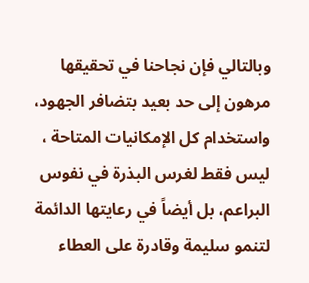وبالتالي فإن نجاحنا في تحقيقها مرهون إلى حد بعيد بتضافر الجهود، واستخدام كل الإمكانيات المتاحة ، ليس فقط لغرس البذرة في نفوس البراعم، بل أيضاً في رعايتها الدائمة لتنمو سليمة وقادرة على العطاء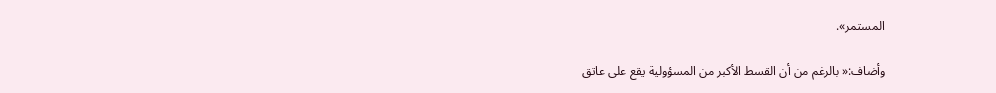المستمر».

وأضاف:« بالرغم من أن القسط الأكبر من المسؤولية يقع على عاتق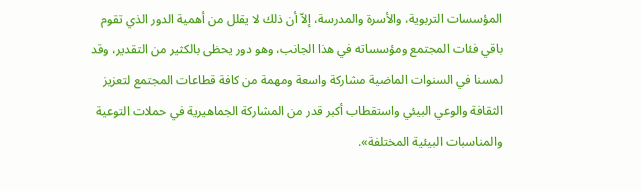المؤسسات التربوية، والأسرة والمدرسة، إلاّ أن ذلك لا يقلل من أهمية الدور الذي تقوم باقي فئات المجتمع ومؤسساته في هذا الجانب، وهو دور يحظى بالكثير من التقدير، وقد لمسنا في السنوات الماضية مشاركة واسعة ومهمة من كافة قطاعات المجتمع لتعزيز الثقافة والوعي البيئي واستقطاب أكبر قدر من المشاركة الجماهيرية في حملات التوعية والمناسبات البيئية المختلفة».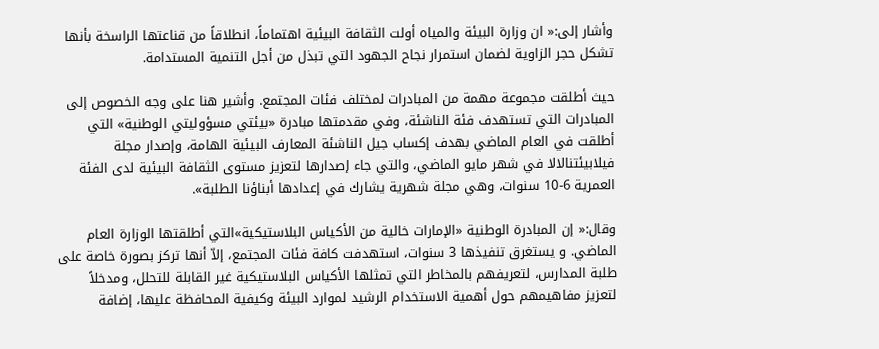وأشار إلى:« ان وزارة البيئة والمياه أولت الثقافة البيئية اهتماماً، انطلاقاً من قناعتها الراسخة بأنها تشكل حجر الزاوية لضمان استمرار نجاح الجهود التي تبذل من أجل التنمية المستدامة.

حيث أطلقت مجموعة مهمة من المبادرات لمختلف فئات المجتمع. وأشير هنا على وجه الخصوص إلى المبادرات التي تستهدف فئة الناشئة، وفي مقدمتها مبادرة «بيئتي مسؤوليتي الوطنية» التي أطلقت في العام الماضي بهدف إكساب جيل الناشئة المعارف البيئية الهامة، وإصدار مجلة فيلابيئتنالالا في شهر مايو الماضي، والتي جاء إصدارها لتعزيز مستوى الثقافة البيئية لدى الفئة العمرية 6-10 سنوات، وهي مجلة شهرية يشارك في إعدادها أبناؤنا الطلبة».

وقال:« إن المبادرة الوطنية «الإمارات خالية من الأكياس البلاستيكية»التي أطلقتها الوزارة العام الماضي. و يستغرق تنفيذها 3 سنوات، استهدفت كافة فئات المجتمع، إلاّ أنها تركز بصورة خاصة على طلبة المدارس، لتعريفهم بالمخاطر التي تمثلها الأكياس البلاستيكية غير القابلة للتحلل، ومدخلاً لتعزيز مفاهيمهم حول أهمية الاستخدام الرشيد لموارد البيئة وكيفية المحافظة عليها، إضافة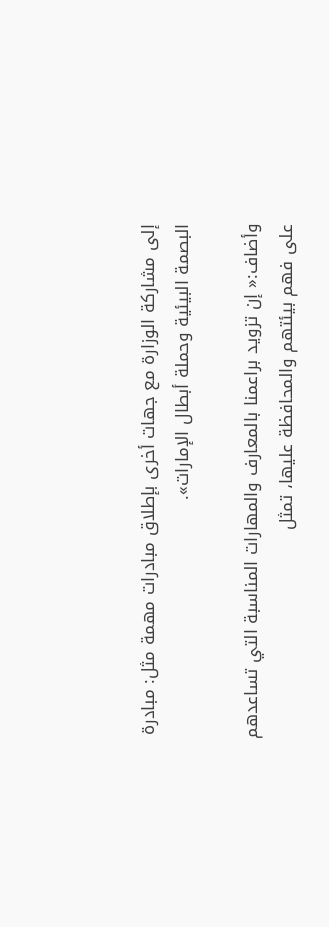إلى مشاركة الوزارة مع جهات أخرى بإطلاق مبادرات مهمة مثل: مبادرة البصمة البيئية وحملة أبطال الإمارات».

وأضاف:« إن تزويد براعمنا بالمعارف والمهارات المناسبة التي تساعدهم على فهم بيئتهم والمحافظة عليها، تمثل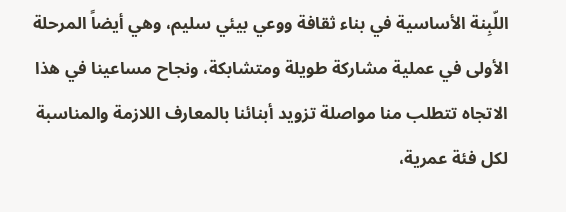اللّبِنة الأساسية في بناء ثقافة ووعي بيئي سليم، وهي أيضاً المرحلة الأولى في عملية مشاركة طويلة ومتشابكة، ونجاح مساعينا في هذا الاتجاه تتطلب منا مواصلة تزويد أبنائنا بالمعارف اللازمة والمناسبة لكل فئة عمرية،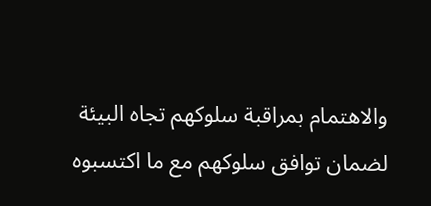والاهتمام بمراقبة سلوكهم تجاه البيئة لضمان توافق سلوكهم مع ما اكتسبوه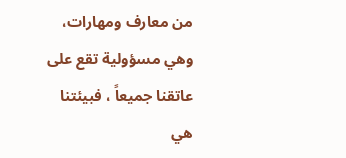من معارف ومهارات، وهي مسؤولية تقع على عاتقنا جميعاً ، فبيئتنا هي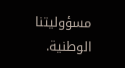مسؤوليتنا الوطنية.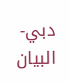دبي- البيان